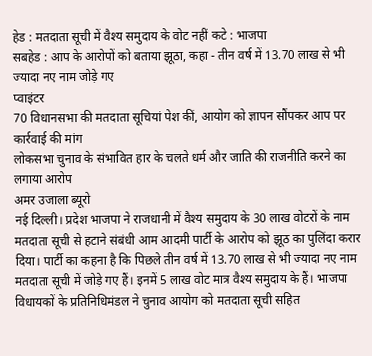हेड : मतदाता सूची में वैश्य समुदाय के वोट नहीं कटे : भाजपा
सबहेड : आप के आरोपों को बताया झूठा, कहा - तीन वर्ष में 13.70 लाख से भी ज्यादा नए नाम जोड़े गए
प्वाइंटर
70 विधानसभा की मतदाता सूचियां पेश कीं, आयोग को ज्ञापन सौंपकर आप पर कार्रवाई की मांग
लोकसभा चुनाव के संभावित हार के चलते धर्म और जाति की राजनीति करने का लगाया आरोप
अमर उजाला ब्यूरो
नई दिल्ली। प्रदेश भाजपा ने राजधानी में वैश्य समुदाय के 30 लाख वोटरों के नाम मतदाता सूची से हटाने संबंधी आम आदमी पार्टी के आरोप को झूठ का पुलिंदा करार दिया। पार्टी का कहना है कि पिछले तीन वर्ष में 13.70 लाख से भी ज्यादा नए नाम मतदाता सूची में जोड़े गए हैं। इनमें 5 लाख वोट मात्र वैश्य समुदाय के हैं। भाजपा विधायकों के प्रतिनिधिमंडल ने चुनाव आयोग को मतदाता सूची सहित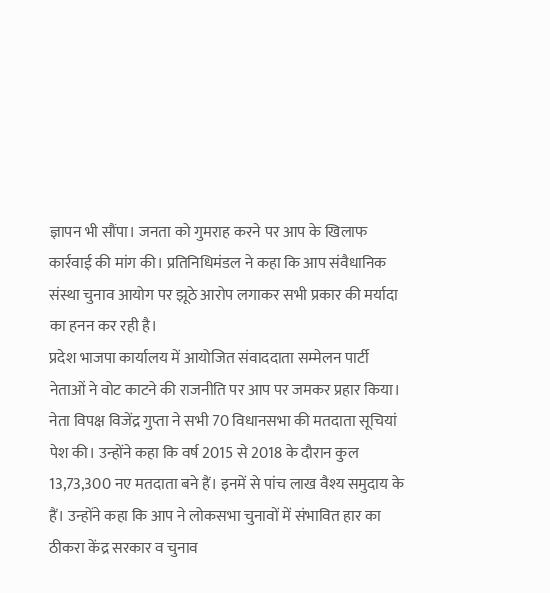ज्ञापन भी सौंपा। जनता को गुमराह करने पर आप के खिलाफ कार्रवाई की मांग की। प्रतिनिधिमंडल ने कहा कि आप संवैधानिक संस्था चुनाव आयोग पर झूठे आरोप लगाकर सभी प्रकार की मर्यादा का हनन कर रही है।
प्रदेश भाजपा कार्यालय में आयोजित संवाददाता सम्मेलन पार्टी नेताओं ने वोट काटने की राजनीति पर आप पर जमकर प्रहार किया। नेता विपक्ष विजेंद्र गुप्ता ने सभी 70 विधानसभा की मतदाता सूचियां पेश की। उन्होंने कहा कि वर्ष 2015 से 2018 के दौरान कुल 13,73,300 नए मतदाता बने हैं। इनमें से पांच लाख वैश्य समुदाय के हैं। उन्होंने कहा कि आप ने लोकसभा चुनावों में संभावित हार का ठीकरा केंद्र सरकार व चुनाव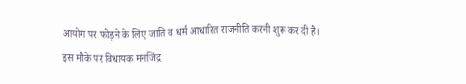आयोग पर फोड़ने के लिए जाति व धर्म आधारित राजनीति करनी शुरू कर दी है। इस मौके पर विधायक मनजिंद्र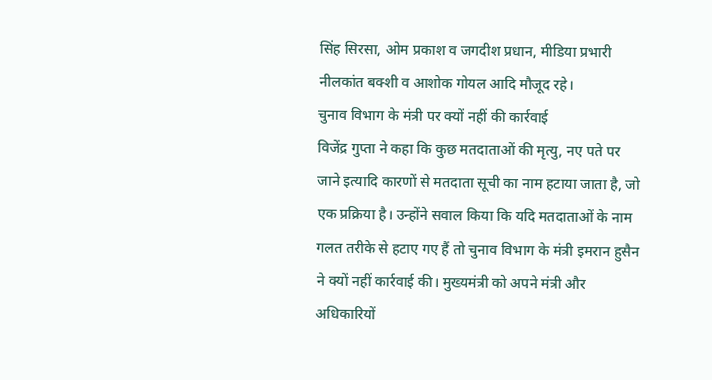सिंह सिरसा, ओम प्रकाश व जगदीश प्रधान, मीडिया प्रभारी नीलकांत बक्शी व आशोक गोयल आदि मौजूद रहे।
चुनाव विभाग के मंत्री पर क्यों नहीं की कार्रवाई
विजेंद्र गुप्ता ने कहा कि कुछ मतदाताओं की मृत्यु, नए पते पर जाने इत्यादि कारणों से मतदाता सूची का नाम हटाया जाता है, जो एक प्रक्रिया है। उन्होंने सवाल किया कि यदि मतदाताओं के नाम गलत तरीके से हटाए गए हैं तो चुनाव विभाग के मंत्री इमरान हुसैन ने क्यों नहीं कार्रवाई की। मुख्यमंत्री को अपने मंत्री और अधिकारियों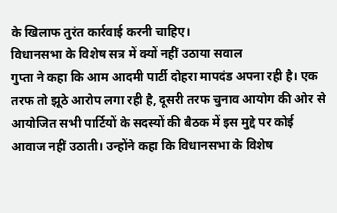के खिलाफ तुरंत कार्रवाई करनी चाहिए।
विधानसभा के विशेष सत्र में क्यों नहीं उठाया सवाल
गुप्ता ने कहा कि आम आदमी पार्टी दोहरा मापदंड अपना रही है। एक तरफ तो झूठे आरोप लगा रही है, दूसरी तरफ चुनाव आयोग की ओर से आयोजित सभी पार्टियों के सदस्यों की बैठक में इस मुद्दे पर कोई आवाज नहीं उठाती। उन्होंने कहा कि विधानसभा के विशेष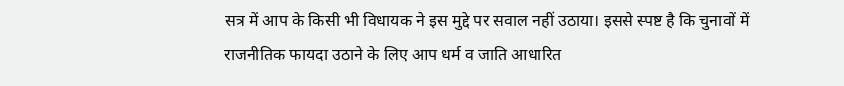सत्र में आप के किसी भी विधायक ने इस मुद्दे पर सवाल नहीं उठाया। इससे स्पष्ट है कि चुनावों में राजनीतिक फायदा उठाने के लिए आप धर्म व जाति आधारित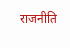राजनीति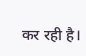कर रही है।